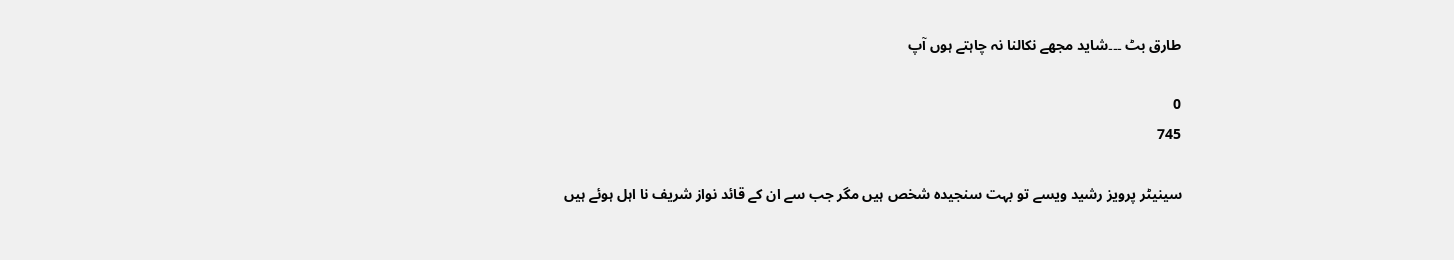طارق بٹ ۔۔۔شاید مجھے نکالنا نہ چاہتے ہوں آپ

0
745

سینیٹر پرویز رشید ویسے تو بہت سنجیدہ شخص ہیں مگر جب سے ان کے قائد نواز شریف نا اہل ہوئے ہیں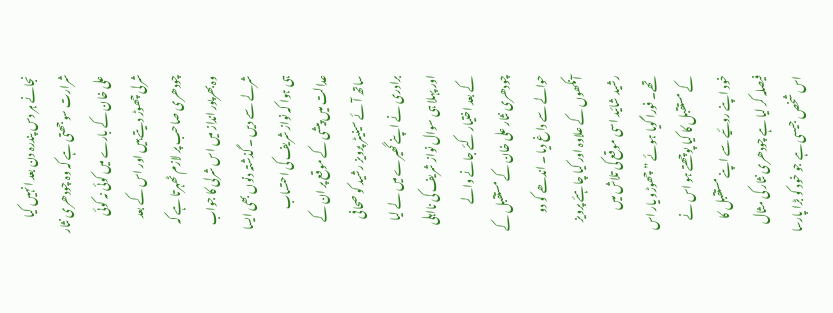نجانے ہر دس پندرہ دن بعد انہیں کیا شرارت سوجھتی ہے کہ وہ چودھری نثار علی خان کے بارے میں کوئی نہ کوئی شرلی چھوڑ دیتے ہیں اور اس کے بعد چودھری صاحب پر لازم ٹھہرتا ہے کہ وہ بھرپور انداز میں اس شرلی کا جواب شرلے سے دیں ۔ گذشتہ دنوں بھی ایسا ہی ہوا کہ نواز شریف کی احتساب عدالت میں پیشی کے موقع پر ان کے ساتھ آئے سینیٹر پرویز رشید کو صحافی برادری نے اپنے گھیرے میں لے لیا اور پہلا ہی سوال نواز شریف کی نااہلی کے بعد اختیار کئے جانے والے چودھری نثار علی خان کے مستقبل کے حوالے سے داغ دیا ۔ اندھے کو دو آنکھوں کے علاوہ اور کیا چاہئے پرویز رشید شائید اسی موقع کی تلاش میں تھے۔ فورا گویا ہوئے ” چھوڑو یار اس کے مستقبل کا کیا پوچھتے ہو اس نے خود اپنے روئیے سے اپنے مستقبل کا فیصلہ کر لیا ہے چودھری نثار کی مثال اس شخص جیسی ہے جو خود کو بڑا پارسا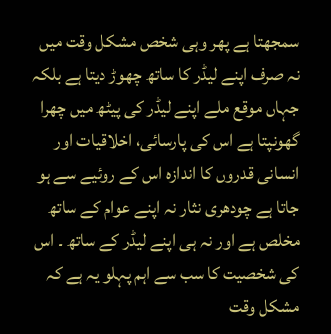سمجھتا ہے پھر وہی شخص مشکل وقت میں نہ صرف اپنے لیڈر کا ساتھ چھوڑ دیتا ہے بلکہ جہاں موقع ملے اپنے لیڈر کی پیٹھ میں چھرا گھونپتا ہے اس کی پارسائی، اخلاقیات اور انسانی قدروں کا اندازہ اس کے روئیے سے ہو جاتا ہے چودھری نثار نہ اپنے عوام کے ساتھ مخلص ہے اور نہ ہی اپنے لیڈر کے ساتھ ۔ اس کی شخصیت کا سب سے اہم پہلو یہ ہے کہ مشکل وقت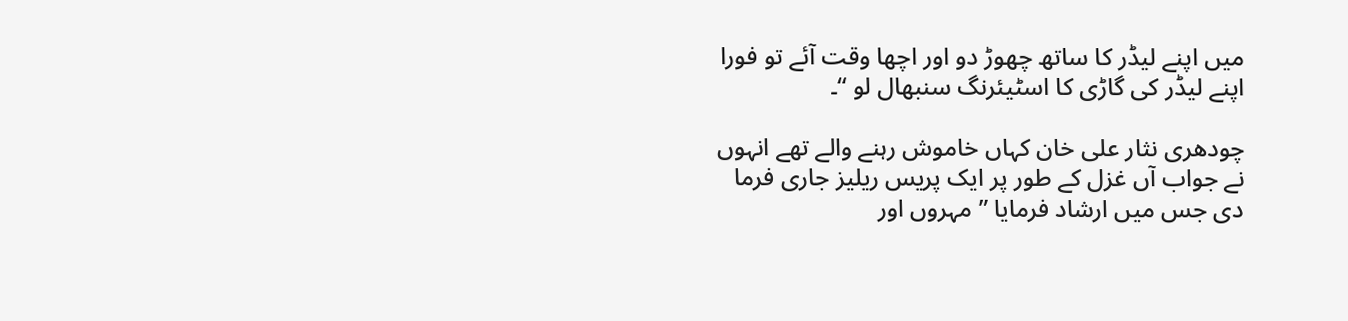میں اپنے لیڈر کا ساتھ چھوڑ دو اور اچھا وقت آئے تو فورا اپنے لیڈر کی گاڑی کا اسٹیئرنگ سنبھال لو “۔

چودھری نثار علی خان کہاں خاموش رہنے والے تھے انہوں نے جواب آں غزل کے طور پر ایک پریس ریلیز جاری فرما دی جس میں ارشاد فرمایا ” مہروں اور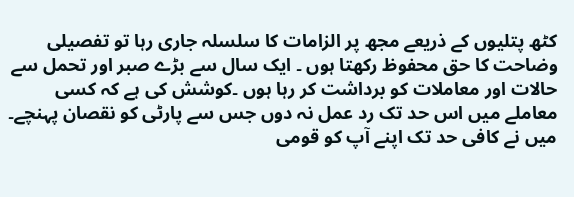کٹھ پتلیوں کے ذریعے مجھ پر الزامات کا سلسلہ جاری رہا تو تفصیلی وضاحت کا حق محفوظ رکھتا ہوں ۔ ایک سال سے بڑے صبر اور تحمل سے حالات اور معاملات کو برداشت کر رہا ہوں ۔کوشش کی ہے کہ کسی معاملے میں اس حد تک رد عمل نہ دوں جس سے پارٹی کو نقصان پہنچے۔ میں نے کافی حد تک اپنے آپ کو قومی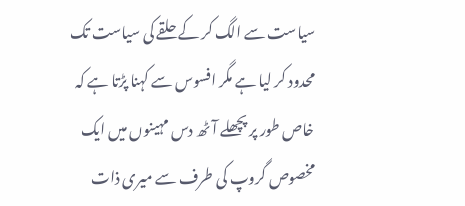سیاست سے الگ کر کے حلقے کی سیاست تک محدود کر لیا ہے مگر افسوس سے کہنا پڑتا ہے کہ خاص طور پر پچھلے آٹھ دس مہینوں میں ایک مخصوص گروپ کی طرف سے میری ذات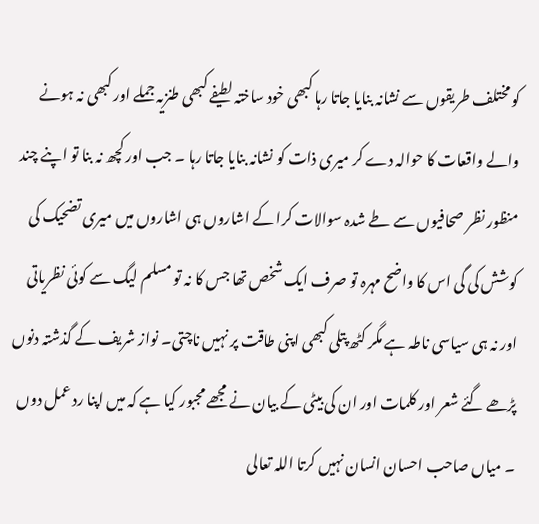کو مختلف طریقوں سے نشانہ بنایا جاتا رہا کبھی خود ساختہ لطیفے کبھی طنزیہ جملے اور کبھی نہ ہونے والے واقعات کا حوالہ دے کر میری ذات کو نشانہ بنایا جاتا رہا ۔ جب اور کچھ نہ بنا تو اپنے چند منظور نظر صحافیوں سے طے شدہ سوالات کرا کے اشاروں ہی اشاروں میں میری تضحیک کی کوشش کی گی اس کا واضح مہرہ تو صرف ایک شخص تھا جس کا نہ تو مسلم لیگ سے کوئی نظریاتی اور نہ ہی سیاسی ناطہ ہے مگر کٹھ پتلی کبھی اپنی طاقت پر نہیں ناچتی۔ نواز شریف کے گذشتہ دنوں پڑھے گئے شعر اور کلمات اور ان کی بیٹی کے بیان نے مجھے مجبور کیا ہے کہ میں اپنا رد عمل دوں ۔ میاں صاحب احسان انسان نہیں کرتا اللہ تعالی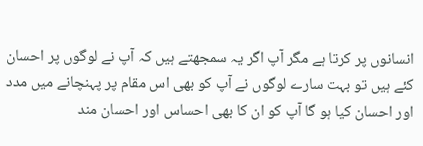انسانوں پر کرتا ہے مگر آپ اگر یہ سمجھتے ہیں کہ آپ نے لوگوں پر احسان کئے ہیں تو بہت سارے لوگوں نے آپ کو بھی اس مقام پر پہنچانے میں مدد اور احسان کیا ہو گا آپ کو ان کا بھی احساس اور احسان مند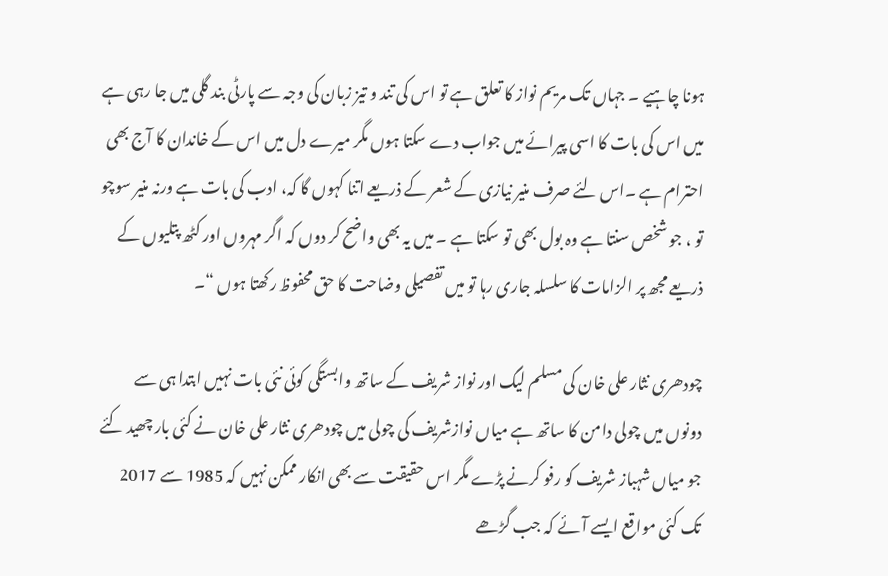ہونا چاہیے ۔ جہاں تک مریم نواز کا تعلق ہے تو اس کی تند و تیز زبان کی وجہ سے پارٹی بند گلی میں جا رہی ہے میں اس کی بات کا اسی پیرائے میں جواب دے سکتا ہوں مگر میرے دل میں اس کے خاندان کا آج بھی احترام ہے ۔اس لئے صرف منیر نیازی کے شعر کے ذریعے اتنا کہوں گا کہ، ادب کی بات ہے ورنہ منیر سوچو تو ، جو شخص سنتا ہے وہ بول بھی تو سکتا ہے ۔ میں یہ بھی واضح کر دوں کہ اگر مہروں اور کٹھ پتلیوں کے ذریعے مجھ پر الزامات کا سلسلہ جاری رہا تو میں تفصیلی وضاحت کا حق محفوظ رکھتا ہوں “۔

چودھری نثار علی خان کی مسلم لیگ اور نواز شریف کے ساتھ وابستگی کوئی نئی بات نہیں ابتدا ہی سے دونوں میں چولی دامن کا ساتھ ہے میاں نوازشریف کی چولی میں چودھری نثار علی خان نے کئی بار چھید کئے جو میاں شہباز شریف کو رفو کرنے پڑے مگر اس حقیقت سے بھی انکار ممکن نہیں کہ 1985 سے 2017 تک کئی مواقع ایسے آئے کہ جب گڑھے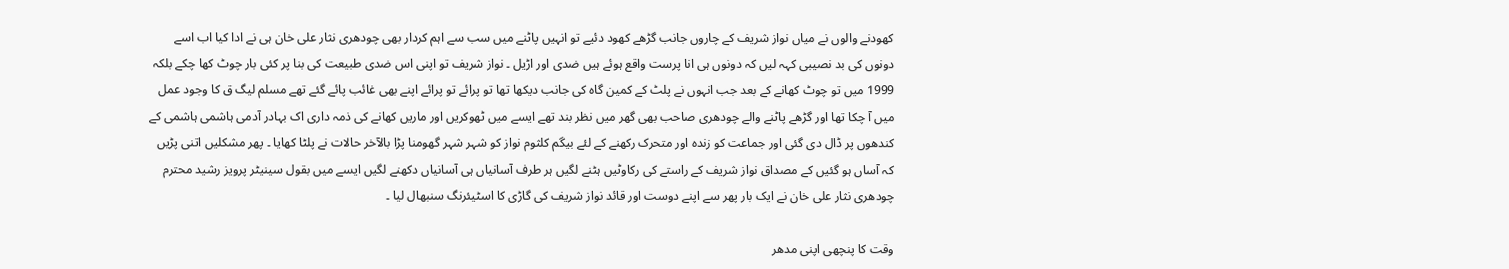کھودنے والوں نے میاں نواز شریف کے چاروں جانب گڑھے کھود دئیے تو انہیں پاٹنے میں سب سے اہم کردار بھی چودھری نثار علی خان ہی نے ادا کیا اب اسے دونوں کی بد نصیبی کہہ لیں کہ دونوں ہی انا پرست واقع ہوئے ہیں ضدی اور اڑیل ۔ نواز شریف تو اپنی اس ضدی طبیعت کی بنا پر کئی بار چوٹ کھا چکے بلکہ 1999 میں تو چوٹ کھانے کے بعد جب انہوں نے پلٹ کے کمین گاہ کی جانب دیکھا تھا تو پرائے تو پرائے اپنے بھی غائب پائے گئے تھے مسلم لیگ ق کا وجود عمل میں آ چکا تھا اور گڑھے پاٹنے والے چودھری صاحب بھی گھر میں نظر بند تھے ایسے میں ٹھوکریں اور ماریں کھانے کی ذمہ داری اک بہادر آدمی ہاشمی ہاشمی کے کندھوں پر ڈال دی گئی اور جماعت کو زندہ اور متحرک رکھنے کے لئے بیگم کلثوم نواز کو شہر شہر گھومنا پڑا بالآخر حالات نے پلٹا کھایا ۔ پھر مشکلیں اتنی پڑیں کہ آساں ہو گئیں کے مصداق نواز شریف کے راستے کی رکاوٹیں ہٹنے لگیں ہر طرف آسانیاں ہی آسانیاں دکھنے لگیں ایسے میں بقول سینیٹر پرویز رشید محترم چودھری نثار علی خان نے ایک بار پھر سے اپنے دوست اور قائد نواز شریف کی گاڑی کا اسٹیئرنگ سنبھال لیا ۔

وقت کا پنچھی اپنی مدھر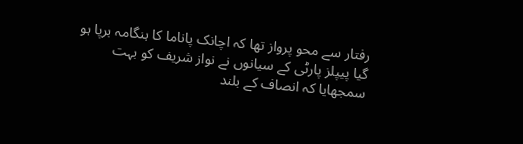رفتار سے محو پرواز تھا کہ اچانک پاناما کا ہنگامہ برپا ہو گیا پیپلز پارٹی کے سیانوں نے نواز شریف کو بہت سمجھایا کہ انصاف کے بلند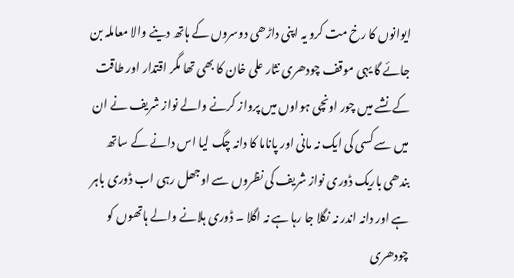ایوانوں کا رخ مت کرو یہ اپنی داڑھی دوسروں کے ہاتھ دینے والا معاملہ بن جائے گا یہی موقف چودھری نثار علی خان کا بھی تھا مگر اقتدار اور طاقت کے نشے میں چور اونچی ہواوں میں پرواز کرنے والے نواز شریف نے ان میں سے کسی کی ایک نہ مانی اور پاناما کا دانہ چگ لیا اس دانے کے ساتھ بندھی باریک ڈوری نواز شریف کی نظروں سے اوجھل رہی اب ڈوری باہر ہے اور دانہ اندر نہ نگلا جا رہا ہے نہ اگلا ۔ ڈوری ہلانے والے ہاتھوں کو چودھری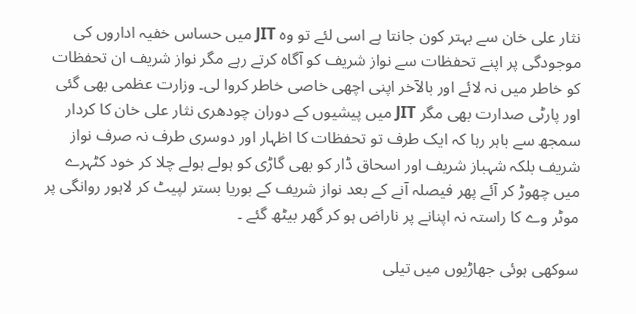نثار علی خان سے بہتر کون جانتا ہے اسی لئے تو وہ JIT میں حساس خفیہ اداروں کی موجودگی پر اپنے تحفظات سے نواز شریف کو آگاہ کرتے رہے مگر نواز شریف ان تحفظات کو خاطر میں نہ لائے اور بالآخر اپنی اچھی خاصی خاطر کروا لی۔ وزارت عظمی بھی گئی اور پارٹی صدارت بھی مگر JIT میں پیشیوں کے دوران چودھری نثار علی خان کا کردار سمجھ سے باہر رہا کہ ایک طرف تو تحفظات کا اظہار اور دوسری طرف نہ صرف نواز شریف بلکہ شہباز شریف اور اسحاق ڈار کو بھی گاڑی کو ہولے ہولے چلا کر خود کٹہرے میں چھوڑ کر آئے پھر فیصلہ آنے کے بعد نواز شریف کے بوریا بستر لپیٹ کر لاہور روانگی پر موٹر وے کا راستہ نہ اپنانے پر ناراض ہو کر گھر بیٹھ گئے ۔

سوکھی ہوئی جھاڑیوں میں تیلی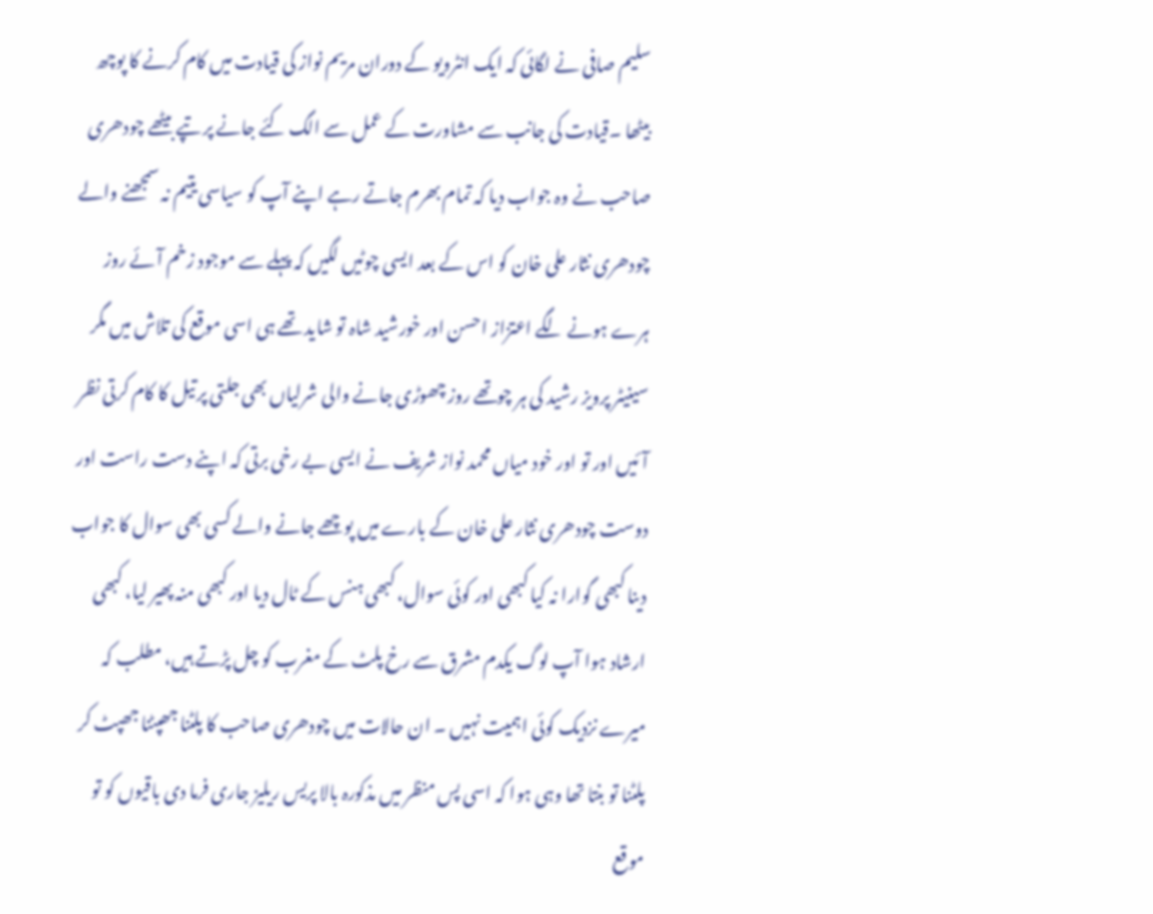سلیم صافی نے لگائی کہ ایک انٹرویو کے دوران مریم نواز کی قیادت میں کام کرنے کا پوچھ بیٹھا ۔قیادت کی جانب سے مشاورت کے عمل سے الگ کئے جانے پر تپے بیٹھے چودھری صاحب نے وہ جواب دیا کہ تمام بھرم جاتے رہے اپنے آپ کو سیاسی یتیم نہ سمجھنے والے چودھری نثار علی خان کو اس کے بعد ایسی چوٹیں لگیں کہ پہلے سے موجود زخم آئے روز ہرے ہونے لگے اعتزاز احسن اور خورشید شاہ تو شاید تھے ہی اسی موقع کی تلاش میں مگر سینیٹر پرویز رشید کی ہر چوتھے روز چھوڑی جانے والی شرلیاں بھی جلتی پر تیل کا کام کرتی نظر آئیں اور تو اور خود میاں محمد نواز شریف نے ایسی بے رخی برتی کہ اپنے دست راست اور دوست چودھری نثار علی خان کے بارے میں پوچھے جانے والے کسی بھی سوال کا جواب دینا کبھی گوارا نہ کیا کبھی اور کوئی سوال، کبھی ہنس کے ٹال دیا اور کبھی منہ پھیر لیا، کبھی ارشاد ہوا آپ لوگ یکدم مشرق سے رخ پلٹ کے مغرب کو چل پڑتے ہیں، مطلب کہ میرے نزدیک کوئی اہمیت نہیں ۔ ان حالات میں چودھری صاحب کا پلٹنا جھپٹنا جھپٹ کر پلٹنا تو بنتا تھا وہی ہوا کہ اسی پس منظر میں مذکورہ بالا پریس ریلیز جاری فرما دی باقیوں کو تو موقع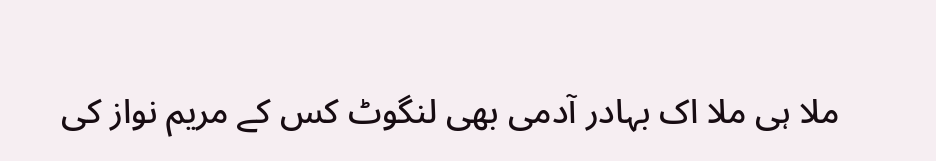ملا ہی ملا اک بہادر آدمی بھی لنگوٹ کس کے مریم نواز کی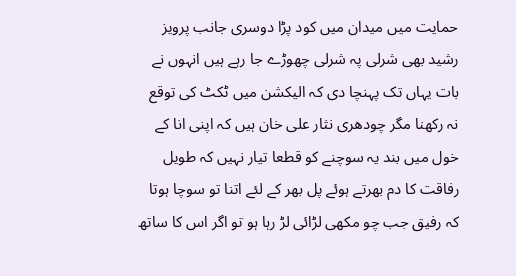حمایت میں میدان میں کود پڑا دوسری جانب پرویز رشید بھی شرلی پہ شرلی چھوڑے جا رہے ہیں انہوں نے بات یہاں تک پہنچا دی کہ الیکشن میں ٹکٹ کی توقع نہ رکھنا مگر چودھری نثار علی خان ہیں کہ اپنی انا کے خول میں بند یہ سوچنے کو قطعا تیار نہیں کہ طویل رفاقت کا دم بھرتے ہوئے پل بھر کے لئے اتنا تو سوچا ہوتا کہ رفیق جب چو مکھی لڑائی لڑ رہا ہو تو اگر اس کا ساتھ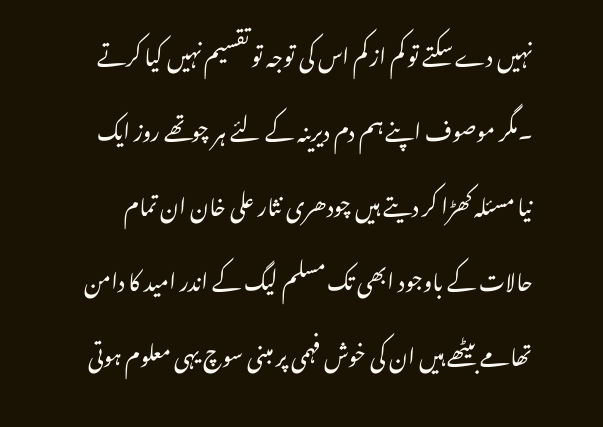نہیں دے سکتے تو کم از کم اس کی توجہ تو تقسیم نہیں کیا کرتے ۔مگر موصوف اپنے ہم دم دیرینہ کے لئے ہر چوتھے روز ایک نیا مسئلہ کھڑا کر دیتے ہیں چودھری نثار علی خان ان تمام حالات کے باوجود ابھی تک مسلم لیگ کے اندر امید کا دامن تھامے بیٹھے ہیں ان کی خوش فہمی پر مبنی سوچ یہی معلوم ہوتی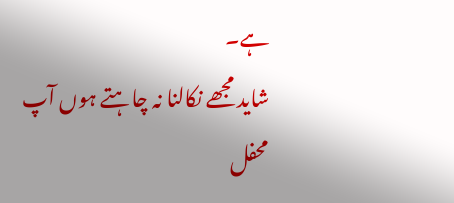ہے۔
شاید مجھے نکالنا نہ چاہتے ہوں آپ
محفل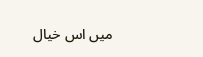میں اس خیال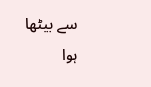سے بیٹھا ہوا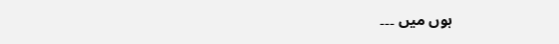ہوں میں ۔۔۔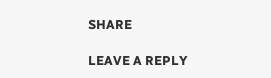SHARE

LEAVE A REPLY